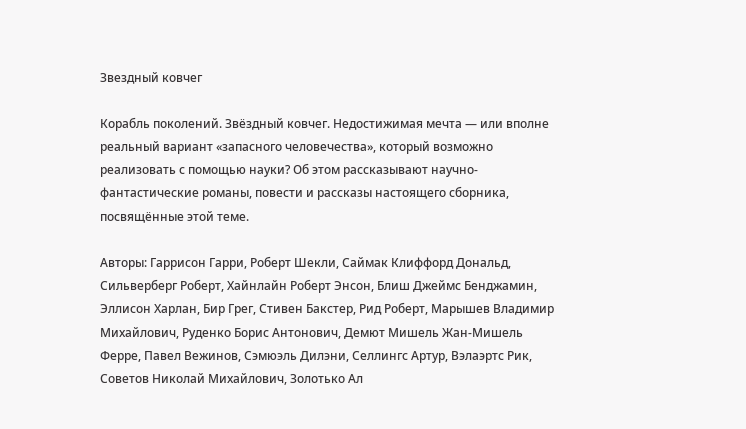Звездный ковчег

Корабль поколений. Звёздный ковчег. Недостижимая мечта — или вполне реальный вариант «запасного человечества», который возможно реализовать с помощью науки? Об этом рассказывают научно-фантастические романы, повести и рассказы настоящего сборника, посвящённые этой теме.

Авторы: Гаррисон Гарри, Роберт Шекли, Саймак Клиффорд Дональд, Сильверберг Роберт, Хайнлайн Роберт Энсон, Блиш Джеймс Бенджамин, Эллисон Харлан, Бир Грег, Стивен Бакстер, Рид Роберт, Марышев Владимир Михайлович, Руденко Борис Антонович, Демют Мишель Жан-Мишель Ферре, Павел Вежинов, Сэмюэль Дилэни, Селлингс Артур, Вэлаэртс Рик, Советов Николай Михайлович, Золотько Ал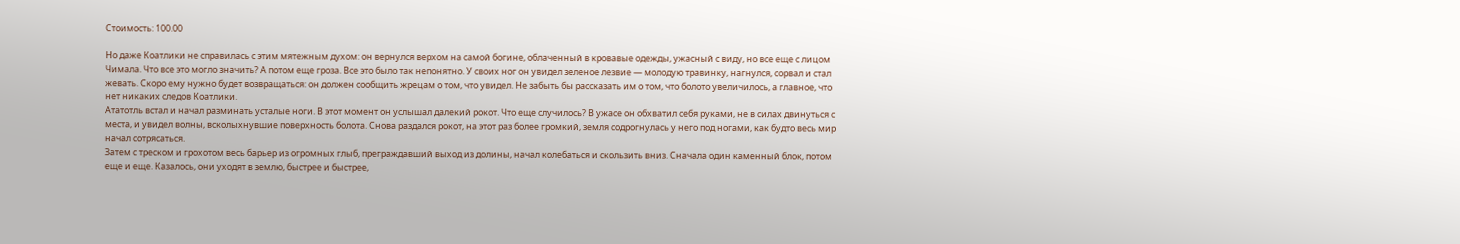Стоимость: 100.00

Но даже Коатлики не справилась с этим мятежным духом: он вернулся верхом на самой богине, облаченный в кровавые одежды, ужасный с виду, но все еще с лицом Чимала. Что все это могло значить? А потом еще гроза. Все это было так непонятно. У своих ног он увидел зеленое лезвие — молодую травинку, нагнулся, сорвал и стал жевать. Скоро ему нужно будет возвращаться: он должен сообщить жрецам о том, что увидел. Не забыть бы рассказать им о том, что болото увеличилось, а главное, что нет никаких следов Коатлики.
Ататотль встал и начал разминать усталые ноги. В этот момент он услышал далекий рокот. Что еще случилось? В ужасе он обхватил себя руками, не в силах двинуться с места, и увидел волны, всколыхнувшие поверхность болота. Снова раздался рокот, на этот раз более громкий, земля содрогнулась у него под ногами, как будто весь мир начал сотрясаться.
Затем с треском и грохотом весь барьер из огромных глыб, преграждавший выход из долины, начал колебаться и скользить вниз. Сначала один каменный блок, потом еще и еще. Казалось, они уходят в землю, быстрее и быстрее,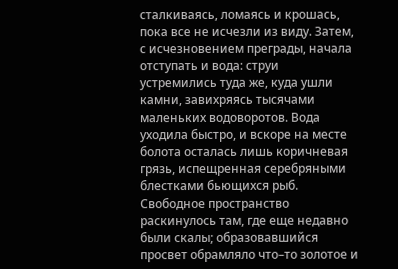сталкиваясь, ломаясь и крошась, пока все не исчезли из виду. Затем, с исчезновением преграды, начала отступать и вода: струи устремились туда же, куда ушли камни, завихряясь тысячами маленьких водоворотов. Вода уходила быстро, и вскоре на месте болота осталась лишь коричневая грязь, испещренная серебряными блестками бьющихся рыб. Свободное пространство раскинулось там, где еще недавно были скалы; образовавшийся просвет обрамляло что–то золотое и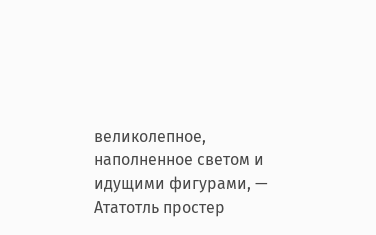великолепное, наполненное светом и идущими фигурами, — Ататотль простер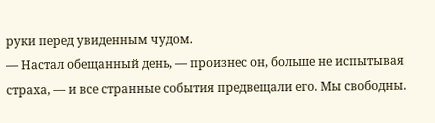руки перед увиденным чудом.
— Настал обещанный день, — произнес он, больше не испытывая страха, — и все странные события предвещали его. Мы свободны.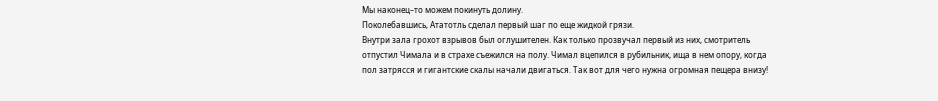Мы наконец–то можем покинуть долину.
Поколебавшись, Ататотль сделал первый шаг по еще жидкой грязи.
Внутри зала грохот взрывов был оглушителен. Как только прозвучал первый из них, смотритель отпустил Чимала и в страхе съежился на полу. Чимал вцепился в рубильник, ища в нем опору, когда пол затрясся и гигантские скалы начали двигаться. Так вот для чего нужна огромная пещера внизу!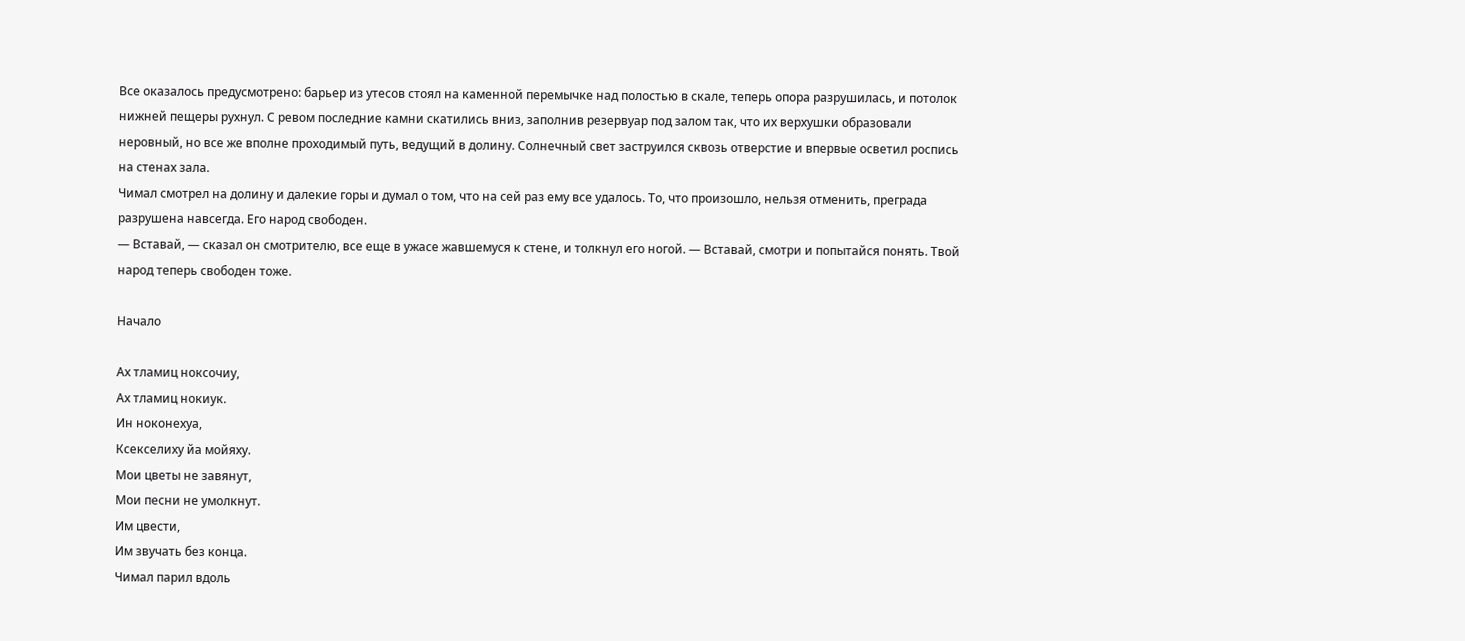Все оказалось предусмотрено: барьер из утесов стоял на каменной перемычке над полостью в скале, теперь опора разрушилась, и потолок нижней пещеры рухнул. С ревом последние камни скатились вниз, заполнив резервуар под залом так, что их верхушки образовали неровный, но все же вполне проходимый путь, ведущий в долину. Солнечный свет заструился сквозь отверстие и впервые осветил роспись на стенах зала.
Чимал смотрел на долину и далекие горы и думал о том, что на сей раз ему все удалось. То, что произошло, нельзя отменить, преграда разрушена навсегда. Его народ свободен.
— Вставай, — сказал он смотрителю, все еще в ужасе жавшемуся к стене, и толкнул его ногой. — Вставай, смотри и попытайся понять. Твой народ теперь свободен тоже.

Начало

Ах тламиц ноксочиу,
Ах тламиц нокиук.
Ин ноконехуа,
Ксекселиху йа мойяху.
Мои цветы не завянут,
Мои песни не умолкнут.
Им цвести,
Им звучать без конца.
Чимал парил вдоль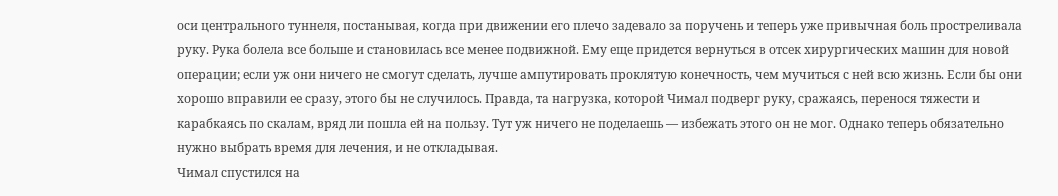оси центрального туннеля, постанывая, когда при движении его плечо задевало за поручень и теперь уже привычная боль простреливала руку. Рука болела все больше и становилась все менее подвижной. Ему еще придется вернуться в отсек хирургических машин для новой операции; если уж они ничего не смогут сделать, лучше ампутировать проклятую конечность, чем мучиться с ней всю жизнь. Если бы они хорошо вправили ее сразу, этого бы не случилось. Правда, та нагрузка, которой Чимал подверг руку, сражаясь, перенося тяжести и карабкаясь по скалам, вряд ли пошла ей на пользу. Тут уж ничего не поделаешь — избежать этого он не мог. Однако теперь обязательно нужно выбрать время для лечения, и не откладывая.
Чимал спустился на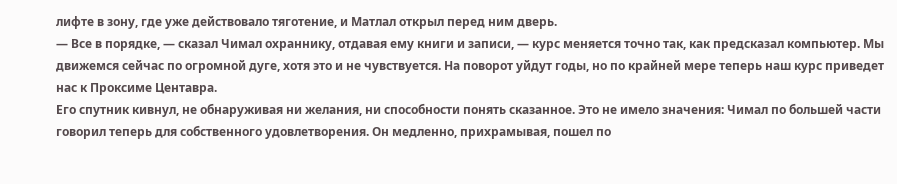лифте в зону, где уже действовало тяготение, и Матлал открыл перед ним дверь.
— Все в порядке, — сказал Чимал охраннику, отдавая ему книги и записи, — курс меняется точно так, как предсказал компьютер. Мы движемся сейчас по огромной дуге, хотя это и не чувствуется. На поворот уйдут годы, но по крайней мере теперь наш курс приведет нас к Проксиме Центавра.
Его спутник кивнул, не обнаруживая ни желания, ни способности понять сказанное. Это не имело значения: Чимал по большей части говорил теперь для собственного удовлетворения. Он медленно, прихрамывая, пошел по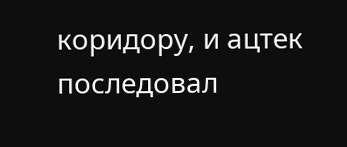коридору, и ацтек последовал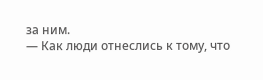за ним.
— Как люди отнеслись к тому, что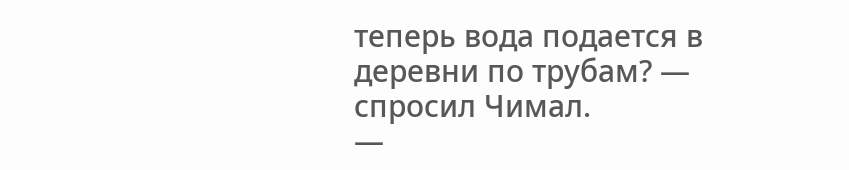теперь вода подается в деревни по трубам? — спросил Чимал.
—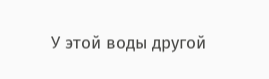У этой воды другой